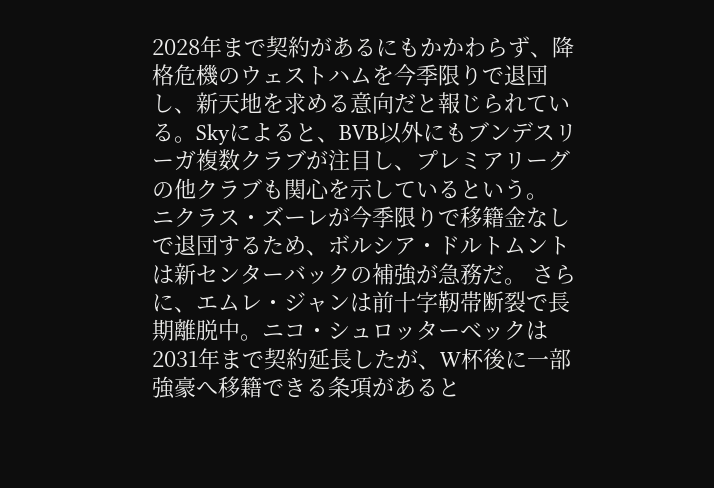2028年まで契約があるにもかかわらず、降格危機のウェストハムを今季限りで退団し、新天地を求める意向だと報じられている。Skyによると、BVB以外にもブンデスリーガ複数クラブが注目し、プレミアリーグの他クラブも関心を示しているという。
ニクラス・ズーレが今季限りで移籍金なしで退団するため、ボルシア・ドルトムントは新センターバックの補強が急務だ。 さらに、エムレ・ジャンは前十字靭帯断裂で長期離脱中。ニコ・シュロッターベックは2031年まで契約延長したが、W杯後に一部強豪へ移籍できる条項があると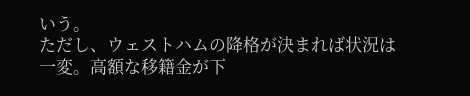いう。
ただし、ウェストハムの降格が決まれば状況は一変。高額な移籍金が下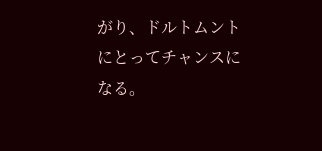がり、ドルトムントにとってチャンスになる。